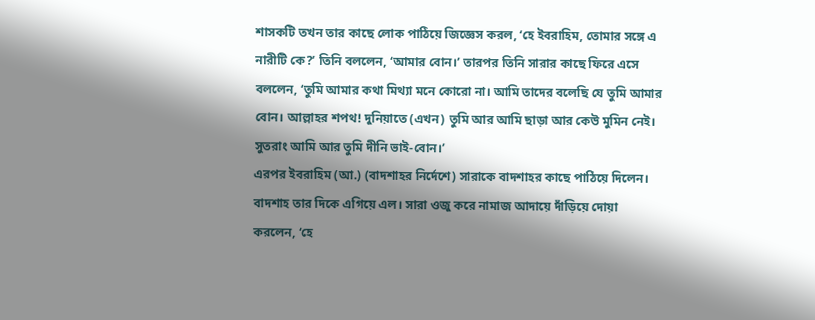শাসকটি তখন তার কাছে লোক পাঠিয়ে জিজ্ঞেস করল, ‘হে ইবরাহিম, তোমার সঙ্গে এ নারীটি কে?’ তিনি বললেন, ‘আমার বোন।’ তারপর তিনি সারার কাছে ফিরে এসে বললেন, ‘তুমি আমার কথা মিথ্যা মনে কোরো না। আমি তাদের বলেছি যে তুমি আমার বোন। আল্লাহর শপথ! দুনিয়াতে (এখন) তুমি আর আমি ছাড়া আর কেউ মুমিন নেই। সুতরাং আমি আর তুমি দীনি ভাই-বোন।’
এরপর ইবরাহিম (আ.) (বাদশাহর নির্দেশে) সারাকে বাদশাহর কাছে পাঠিয়ে দিলেন। বাদশাহ তার দিকে এগিয়ে এল। সারা ওজু করে নামাজ আদায়ে দাঁড়িয়ে দোয়া করলেন, ‘হে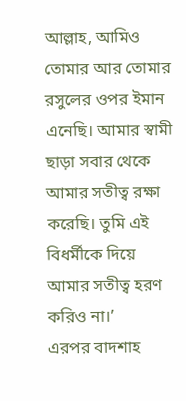আল্লাহ, আমিও তোমার আর তোমার রসুলের ওপর ইমান এনেছি। আমার স্বামী ছাড়া সবার থেকে আমার সতীত্ব রক্ষা করেছি। তুমি এই বিধর্মীকে দিয়ে আমার সতীত্ব হরণ করিও না।’
এরপর বাদশাহ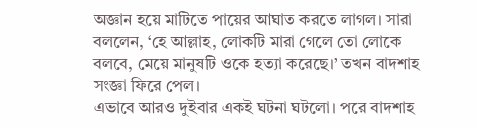অজ্ঞান হয়ে মাটিতে পায়ের আঘাত করতে লাগল। সারা বললেন, ‘হে আল্লাহ, লোকটি মারা গেলে তো লোকে বলবে, মেয়ে মানুষটি ওকে হত্যা করেছে।’ তখন বাদশাহ সংজ্ঞা ফিরে পেল।
এভাবে আরও দুইবার একই ঘটনা ঘটলো। পরে বাদশাহ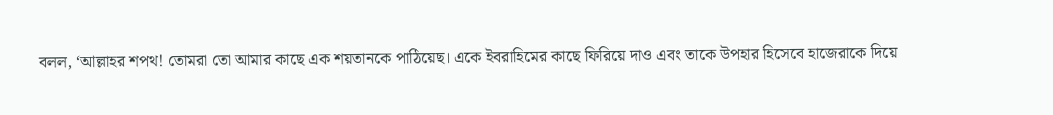বলল, ‘আল্লাহর শপথ! তোমরা তো আমার কাছে এক শয়তানকে পাঠিয়েছ। একে ইবরাহিমের কাছে ফিরিয়ে দাও এবং তাকে উপহার হিসেবে হাজেরাকে দিয়ে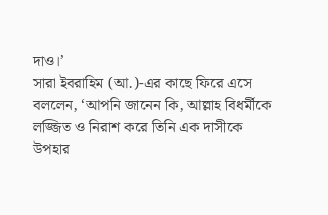দাও।’
সারা ইবরাহিম (আ.)-এর কাছে ফিরে এসে বললেন, ‘আপনি জানেন কি, আল্লাহ বিধর্মীকে লজ্জিত ও নিরাশ করে তিনি এক দাসীকে উপহার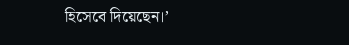হিসেবে দিয়েছেন।’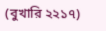(বুখারি ২২১৭)